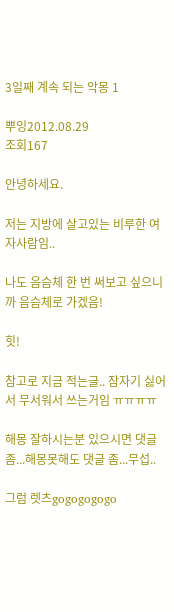3일째 계속 되는 악몽 1

뿌잉2012.08.29
조회167

안녕하세요.

저는 지방에 살고있는 비루한 여자사람임..

나도 음슴체 한 번 써보고 싶으니까 음슴체로 가겠음!

힛!

참고로 지금 적는글.. 잠자기 싫어서 무서워서 쓰는거임 ㅠㅠㅠㅠ

해몽 잘하시는분 있으시면 댓글 좀...해몽못해도 댓글 좀...무섭..

그럼 렛츠gogogogogo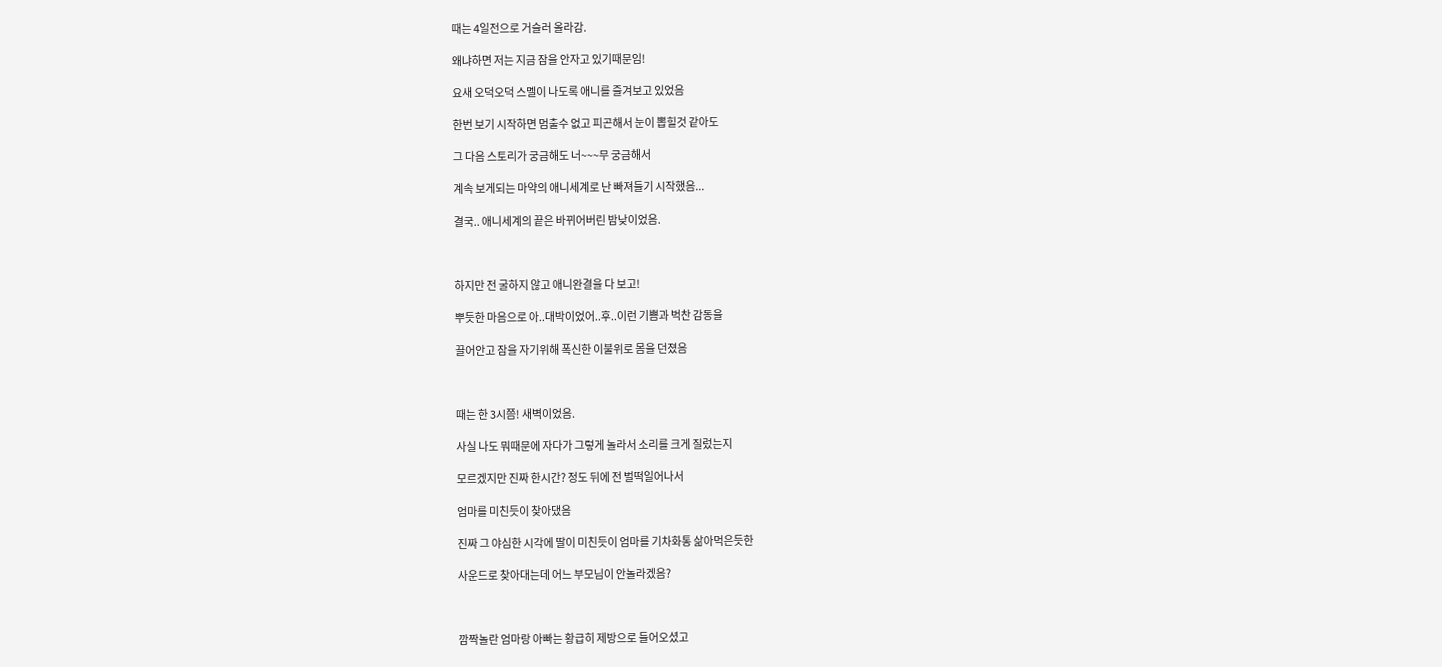때는 4일전으로 거슬러 올라감.

왜냐하면 저는 지금 잠을 안자고 있기때문임!

요새 오덕오덕 스멜이 나도록 애니를 즐겨보고 있었음

한번 보기 시작하면 멈출수 없고 피곤해서 눈이 뽑힐것 같아도

그 다음 스토리가 궁금해도 너~~~무 궁금해서

계속 보게되는 마약의 애니세계로 난 빠져들기 시작했음...

결국.. 애니세계의 끝은 바뀌어버린 밤낮이었음.



하지만 전 굴하지 않고 애니완결을 다 보고!

뿌듯한 마음으로 아..대박이었어..후..이런 기쁨과 벅찬 감동을

끌어안고 잠을 자기위해 폭신한 이불위로 몸을 던졌음



때는 한 3시쯤! 새벽이었음.

사실 나도 뭐때문에 자다가 그렇게 놀라서 소리를 크게 질렀는지

모르겠지만 진짜 한시간? 정도 뒤에 전 벌떡일어나서

엄마를 미친듯이 찾아댔음

진짜 그 야심한 시각에 딸이 미친듯이 엄마를 기차화통 삶아먹은듯한

사운드로 찾아대는데 어느 부모님이 안놀라겠음?



깜짝놀란 엄마랑 아빠는 황급히 제방으로 들어오셨고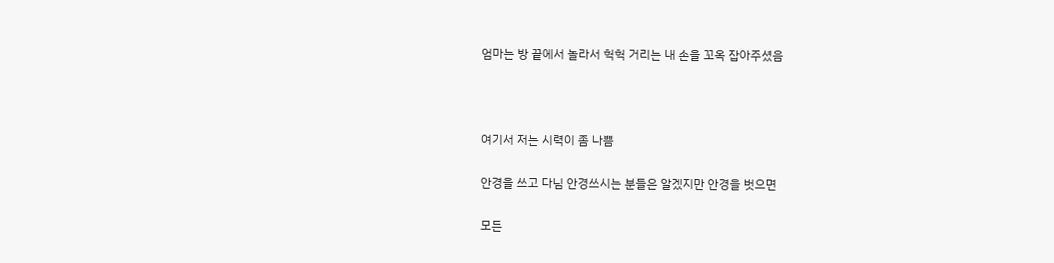엄마는 방 끝에서 놀라서 헉헉 거리는 내 손을 꼬옥 잡아주셨음



여기서 저는 시력이 좀 나쁨

안경을 쓰고 다님 안경쓰시는 분들은 알겠지만 안경을 벗으면

모든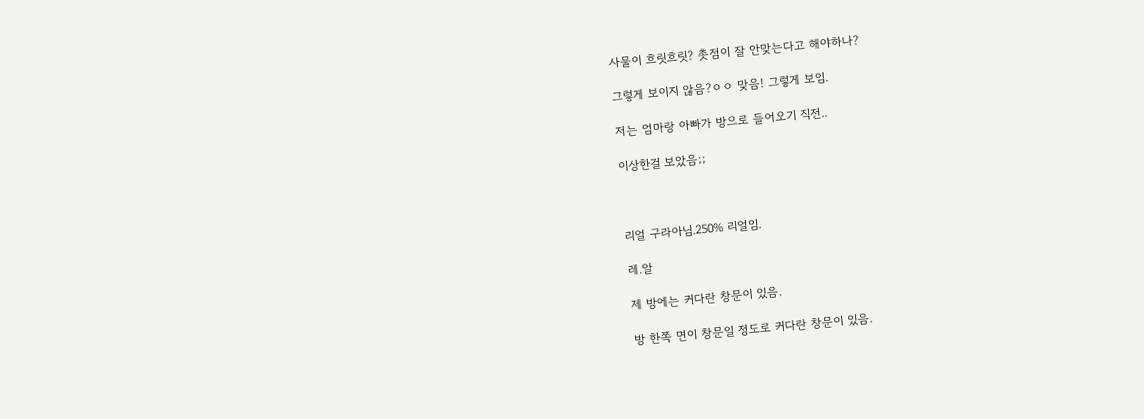사물이 흐릿흐릿? 촛점이 잘 안맞는다고 해야하나?

그렇게 보이지 않음?ㅇㅇ 맞음! 그렇게 보임.

저는 엄마랑 아빠가 방으로 들어오기 직전..

이상한걸 보았음;;



리얼 구라아님.250% 리얼임.

레.알

제 방에는 커다란 창문이 있음.

방 한쪽 면이 창문일 정도로 커다란 창문이 있음.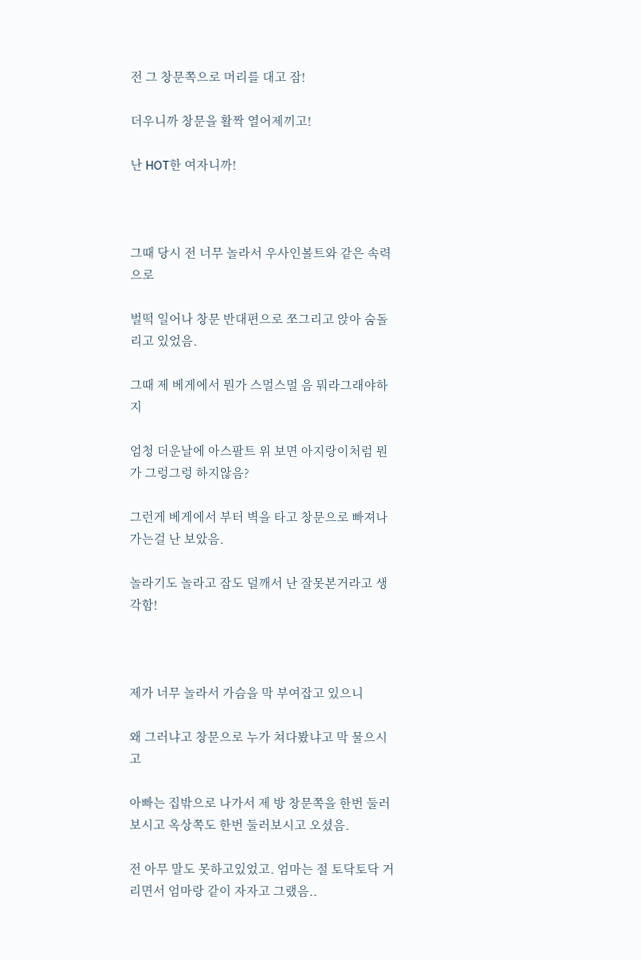전 그 창문쪽으로 머리를 대고 잠!

더우니까 창문을 활짝 열어제끼고!

난 HOT한 여자니까!



그때 당시 전 너무 놀라서 우사인볼트와 같은 속력으로

벌떡 일어나 창문 반대편으로 쪼그리고 앉아 숨돌리고 있었음.

그때 제 베게에서 뭔가 스멀스멀 음 뭐라그래야하지

엄청 더운날에 아스팔트 위 보면 아지랑이처럼 뭔가 그렁그렁 하지않음?

그런게 베게에서 부터 벽을 타고 창문으로 빠져나가는걸 난 보았음.

놀라기도 놀라고 잠도 덜깨서 난 잘못본거라고 생각함!



제가 너무 놀라서 가슴을 막 부여잡고 있으니

왜 그러냐고 창문으로 누가 쳐다봤냐고 막 물으시고

아빠는 집밖으로 나가서 제 방 창문쪽을 한번 둘러보시고 옥상쪽도 한번 둘러보시고 오셨음.

전 아무 말도 못하고있었고. 엄마는 절 토닥토닥 거리면서 엄마랑 같이 자자고 그랬음..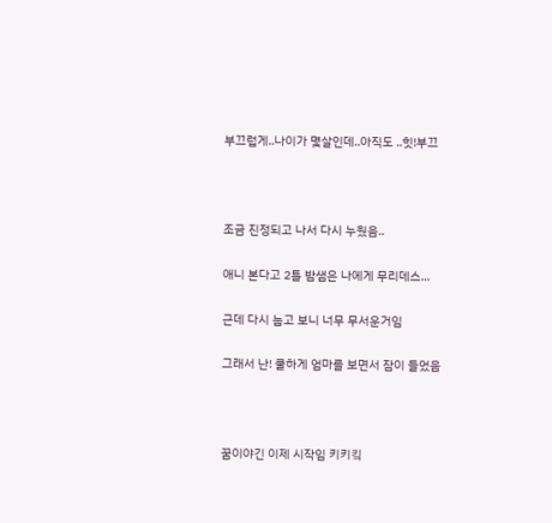부끄럽게..나이가 몇살인데..아직도 ..힛!부끄



조금 진정되고 나서 다시 누웠음..

애니 본다고 2틀 밤샘은 나에게 무리데스...

근데 다시 눕고 보니 너무 무서운거임

그래서 난! 쿨하게 엄마를 보면서 잠이 들었음



꿈이야긴 이제 시작임 키키킼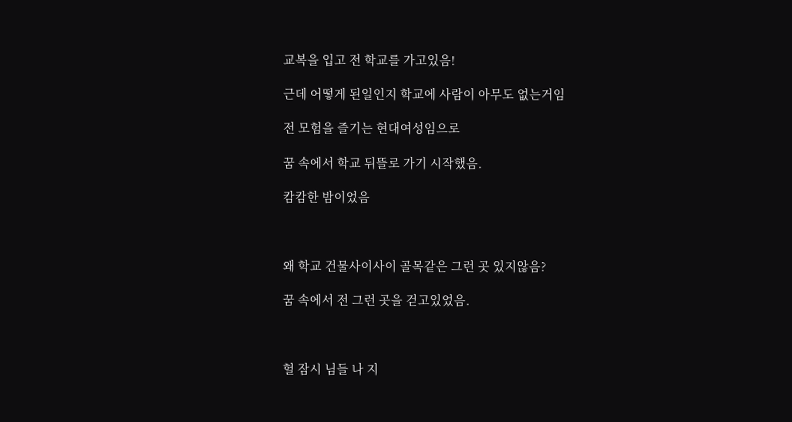교복을 입고 전 학교를 가고있음!

근데 어떻게 된일인지 학교에 사람이 아무도 없는거임

전 모험을 즐기는 현대여성임으로

꿈 속에서 학교 뒤뜰로 가기 시작했음.

캄캄한 밤이었음



왜 학교 건물사이사이 골목같은 그런 곳 있지않음?

꿈 속에서 전 그런 곳을 걷고있었음.



헐 잠시 님들 나 지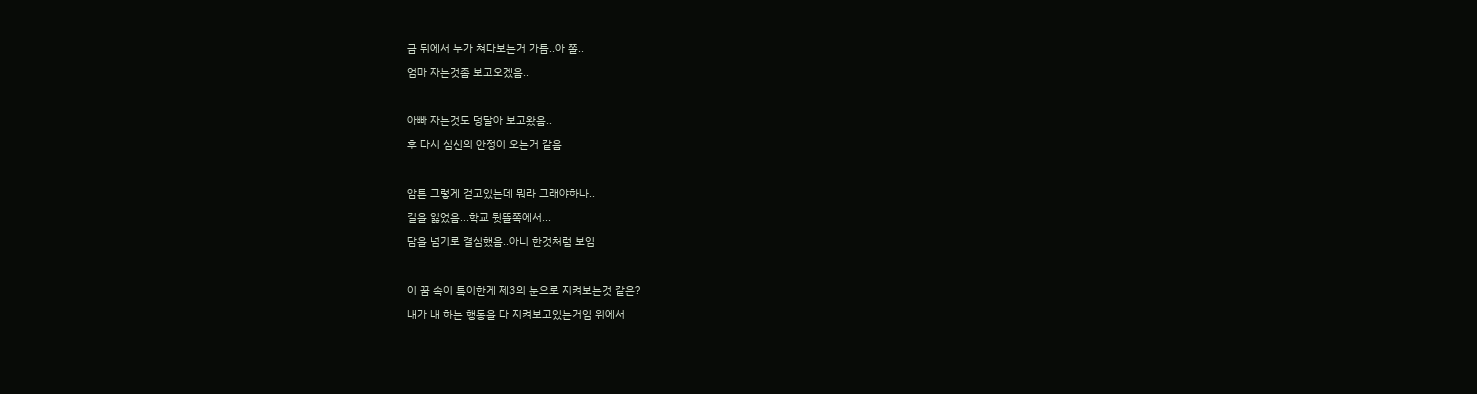금 뒤에서 누가 쳐다보는거 가틈..아 쫄..

엄마 자는것좀 보고오겠음..



아빠 자는것도 덩달아 보고왔음..

후 다시 심신의 안정이 오는거 같음



암튼 그렇게 걷고있는데 뭐라 그래야하나..

길을 잃었음...학교 뒷뜰쪽에서...

담을 넘기로 결심했음..아니 한것처럼 보임



이 꿈 속이 특이한게 제3의 눈으로 지켜보는것 같은?

내가 내 하는 행동을 다 지켜보고있는거임 위에서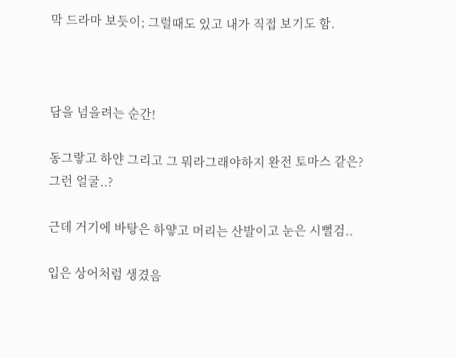막 드라마 보듯이; 그럴때도 있고 내가 직접 보기도 함.



담을 넘을려는 순간!

동그랗고 하얀 그리고 그 뭐라그래야하지 완전 토마스 같은? 그런 얼굴..?

근데 거기에 바탕은 하얗고 머리는 산발이고 눈은 시뻘검..

입은 상어처럼 생겼음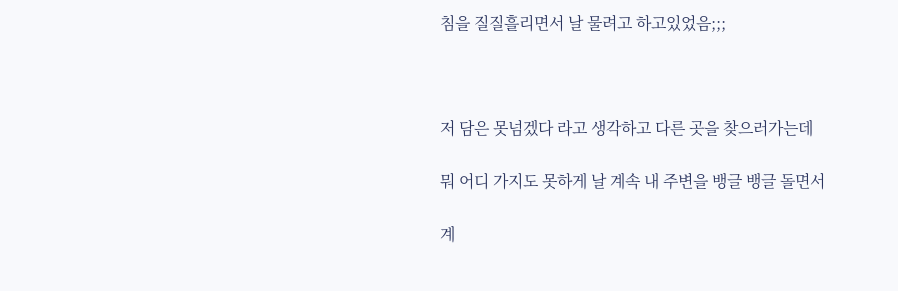침을 질질흘리면서 날 물려고 하고있었음;;;



저 담은 못넘겠다 라고 생각하고 다른 곳을 찾으러가는데

뭐 어디 가지도 못하게 날 계속 내 주변을 뱅글 뱅글 돌면서

계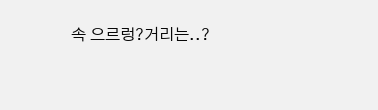속 으르렁?거리는..?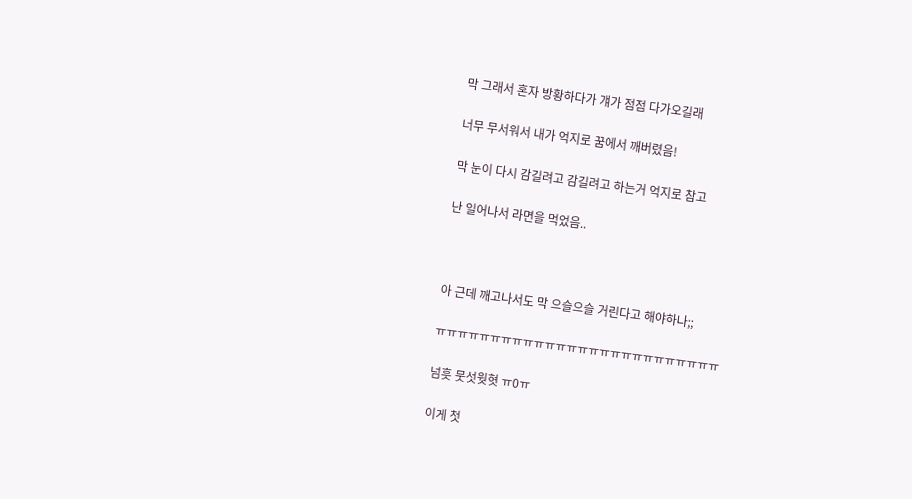막 그래서 혼자 방황하다가 걔가 점점 다가오길래

너무 무서워서 내가 억지로 꿈에서 깨버렸음!

막 눈이 다시 감길려고 감길려고 하는거 억지로 참고

난 일어나서 라면을 먹었음..



아 근데 깨고나서도 막 으슬으슬 거린다고 해야하나;;

ㅠㅠㅠㅠㅠㅠㅠㅠㅠㅠㅠㅠㅠㅠㅠㅠㅠㅠㅠㅠㅠㅠㅠㅠㅠㅠ

넘흣 뭇섯웟혓 ㅠ0ㅠ

이게 첫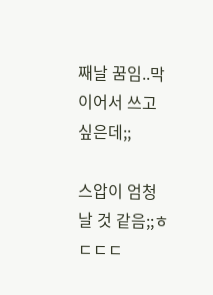째날 꿈임..막 이어서 쓰고싶은데;;

스압이 엄청 날 것 같음;;ㅎㄷㄷㄷ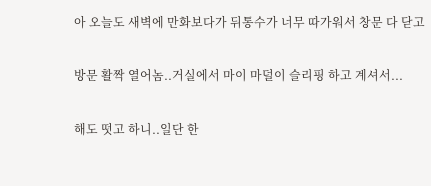아 오늘도 새벽에 만화보다가 뒤통수가 너무 따가워서 창문 다 닫고

방문 활짝 열어놈..거실에서 마이 마덜이 슬리핑 하고 계셔서...

해도 떳고 하니..일단 한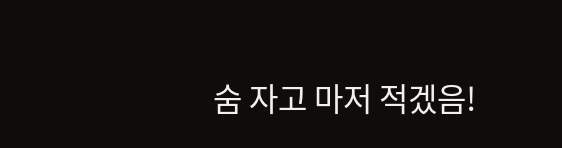숨 자고 마저 적겠음!